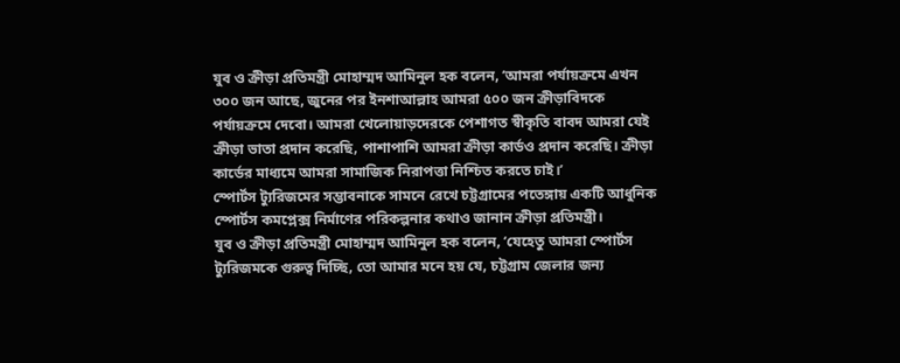যুব ও ক্রীড়া প্রতিমন্ত্রী মোহাম্মদ আমিনুল হক বলেন, ‘আমরা পর্যায়ক্রমে এখন ৩০০ জন আছে, জুনের পর ইনশাআল্লাহ আমরা ৫০০ জন ক্রীড়াবিদকে পর্যায়ক্রমে দেবো। আমরা খেলোয়াড়দেরকে পেশাগত স্বীকৃতি বাবদ আমরা যেই ক্রীড়া ভাতা প্রদান করেছি, পাশাপাশি আমরা ক্রীড়া কার্ডও প্রদান করেছি। ক্রীড়া কার্ডের মাধ্যমে আমরা সামাজিক নিরাপত্তা নিশ্চিত করতে চাই।’
স্পোর্টস ট্যুরিজমের সম্ভাবনাকে সামনে রেখে চট্টগ্রামের পতেঙ্গায় একটি আধুনিক স্পোর্টস কমপ্লেক্স নির্মাণের পরিকল্পনার কথাও জানান ক্রীড়া প্রতিমন্ত্রী।
যুব ও ক্রীড়া প্রতিমন্ত্রী মোহাম্মদ আমিনুল হক বলেন, ‘যেহেতু আমরা স্পোর্টস ট্যুরিজমকে গুরুত্ব দিচ্ছি, তো আমার মনে হয় যে, চট্টগ্রাম জেলার জন্য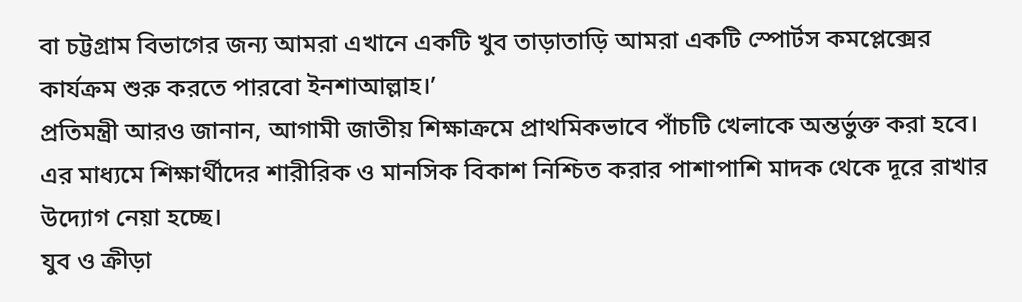বা চট্টগ্রাম বিভাগের জন্য আমরা এখানে একটি খুব তাড়াতাড়ি আমরা একটি স্পোর্টস কমপ্লেক্সের কার্যক্রম শুরু করতে পারবো ইনশাআল্লাহ।’
প্রতিমন্ত্রী আরও জানান, আগামী জাতীয় শিক্ষাক্রমে প্রাথমিকভাবে পাঁচটি খেলাকে অন্তর্ভুক্ত করা হবে। এর মাধ্যমে শিক্ষার্থীদের শারীরিক ও মানসিক বিকাশ নিশ্চিত করার পাশাপাশি মাদক থেকে দূরে রাখার উদ্যোগ নেয়া হচ্ছে।
যুব ও ক্রীড়া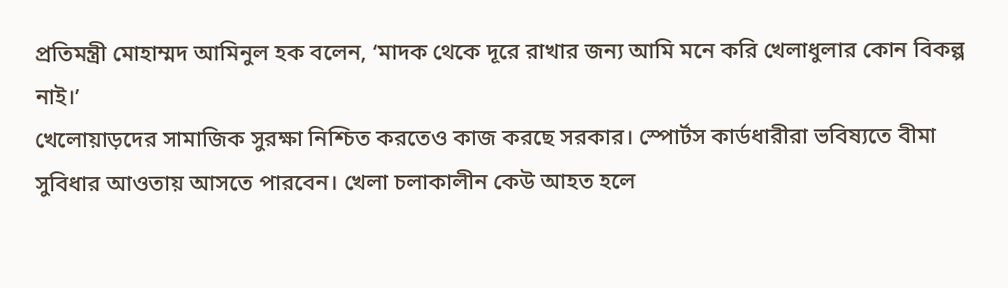প্রতিমন্ত্রী মোহাম্মদ আমিনুল হক বলেন, ‘মাদক থেকে দূরে রাখার জন্য আমি মনে করি খেলাধুলার কোন বিকল্প নাই।’
খেলোয়াড়দের সামাজিক সুরক্ষা নিশ্চিত করতেও কাজ করছে সরকার। স্পোর্টস কার্ডধারীরা ভবিষ্যতে বীমা সুবিধার আওতায় আসতে পারবেন। খেলা চলাকালীন কেউ আহত হলে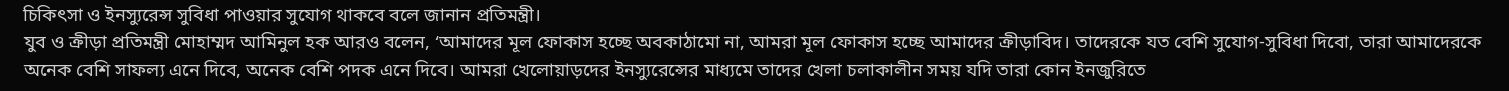চিকিৎসা ও ইনস্যুরেন্স সুবিধা পাওয়ার সুযোগ থাকবে বলে জানান প্রতিমন্ত্রী।
যুব ও ক্রীড়া প্রতিমন্ত্রী মোহাম্মদ আমিনুল হক আরও বলেন, ‘আমাদের মূল ফোকাস হচ্ছে অবকাঠামো না, আমরা মূল ফোকাস হচ্ছে আমাদের ক্রীড়াবিদ। তাদেরকে যত বেশি সুযোগ-সুবিধা দিবো, তারা আমাদেরকে অনেক বেশি সাফল্য এনে দিবে, অনেক বেশি পদক এনে দিবে। আমরা খেলোয়াড়দের ইনস্যুরেন্সের মাধ্যমে তাদের খেলা চলাকালীন সময় যদি তারা কোন ইনজুরিতে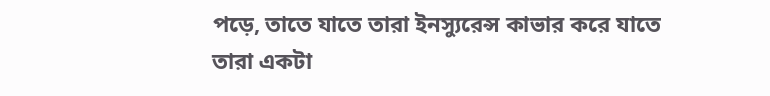পড়ে, তাতে যাতে তারা ইনস্যুরেন্স কাভার করে যাতে তারা একটা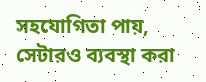সহযোগিতা পায়, সেটারও ব্যবস্থা করা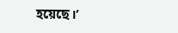হয়েছে।’